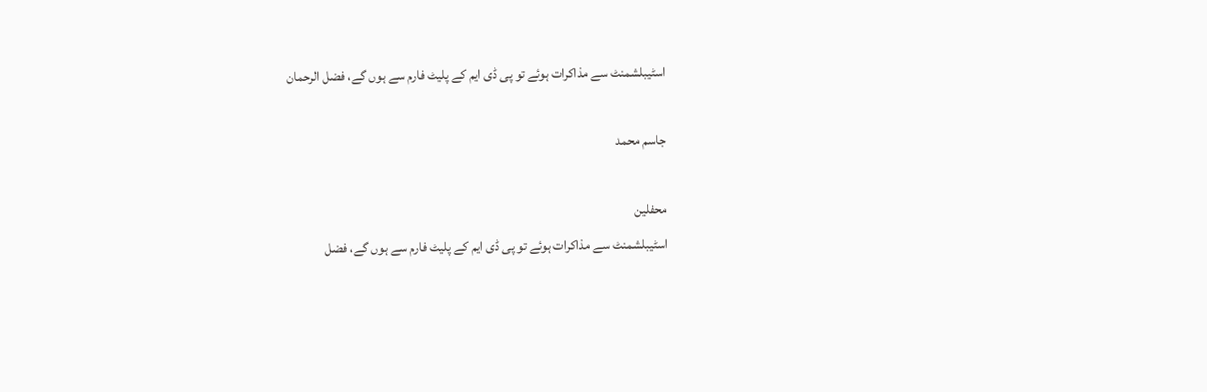اسٹیبلشمنٹ سے مذاکرات ہوئے تو پی ڈی ایم کے پلیٹ فارم سے ہوں گے، فضل الرحمان

جاسم محمد

محفلین
اسٹیبلشمنٹ سے مذاکرات ہوئے تو پی ڈی ایم کے پلیٹ فارم سے ہوں گے، فضل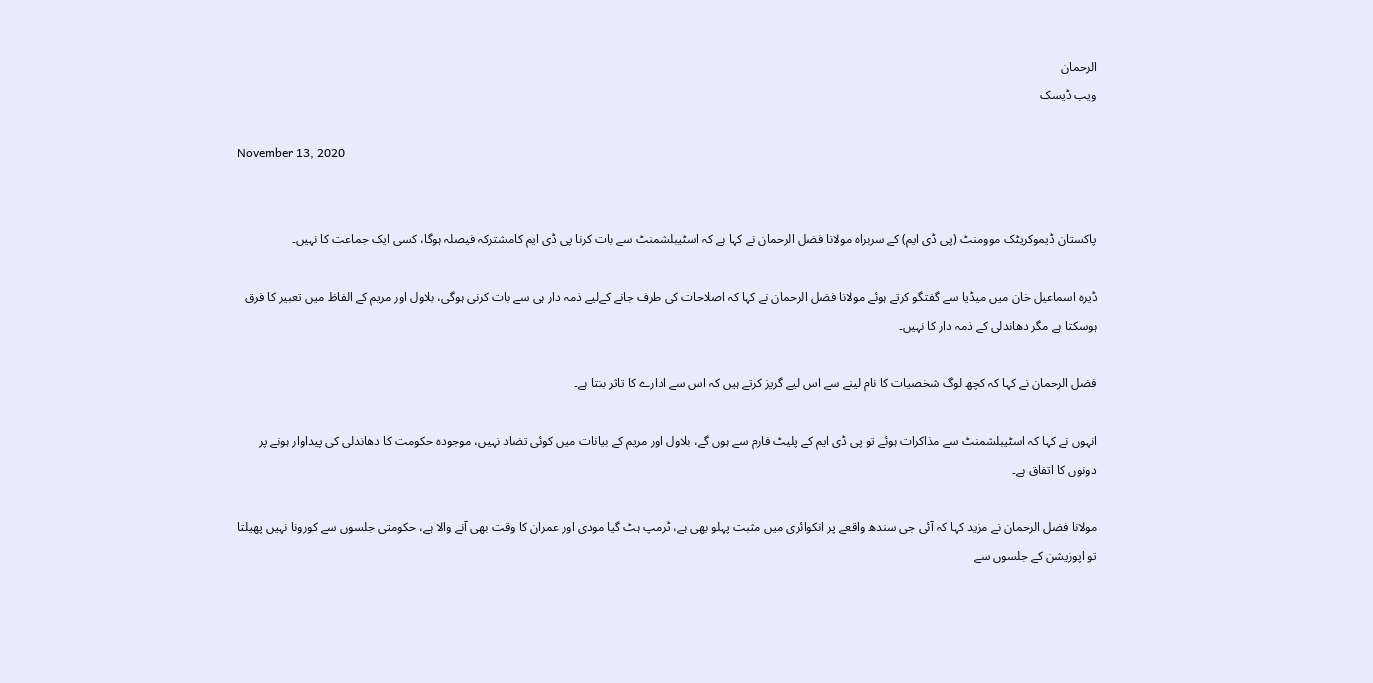الرحمان
ویب ڈیسک

November 13, 2020


پاکستان ڈیموکریٹک موومنٹ (پی ڈی ایم) کے سربراہ مولانا فضل الرحمان نے کہا ہے کہ اسٹیبلشمنٹ سے بات کرنا پی ڈی ایم کامشترکہ فیصلہ ہوگا، کسی ایک جماعت کا نہیں۔

ڈیرہ اسماعیل خان میں میڈیا سے گفتگو کرتے ہوئے مولانا فضل الرحمان نے کہا کہ اصلاحات کی طرف جانے کےلیے ذمہ دار ہی سے بات کرنی ہوگی، بلاول اور مریم کے الفاظ میں تعبیر کا فرق ہوسکتا ہے مگر دھاندلی کے ذمہ دار کا نہیں۔

فضل الرحمان نے کہا کہ کچھ لوگ شخصیات کا نام لینے سے اس لیے گریز کرتے ہیں کہ اس سے ادارے کا تاثر بنتا ہے۔

انہوں نے کہا کہ اسٹیبلشمنٹ سے مذاکرات ہوئے تو پی ڈی ایم کے پلیٹ فارم سے ہوں گے، بلاول اور مریم کے بیانات میں کوئی تضاد نہیں، موجودہ حکومت کا دھاندلی کی پیداوار ہونے پر دونوں کا اتفاق ہے۔

مولانا فضل الرحمان نے مزید کہا کہ آئی جی سندھ واقعے پر انکوائری میں مثبت پہلو بھی ہے، ٹرمپ ہٹ گیا مودی اور عمران کا وقت بھی آنے والا ہے، حکومتی جلسوں سے کورونا نہیں پھیلتا تو اپوزیشن کے جلسوں سے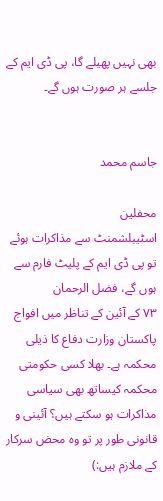بھی نہیں پھیلے گا، پی ڈی ایم کے جلسے ہر صورت ہوں گے۔


جاسم محمد

محفلین
اسٹیبلشمنٹ سے مذاکرات ہوئے تو پی ڈی ایم کے پلیٹ فارم سے ہوں گے، فضل الرحمان
۷۳ کے آئین کے تناظر میں افواج پاکستان وزارت دفاع کا ذیلی محکمہ ہے۔ بھلا کسی حکومتی محکمہ کیساتھ بھی سیاسی مذاکرات ہو سکتے ہیں؟ آئینی و قانونی طور پر تو وہ محض سرکار کے ملازم ہیں:)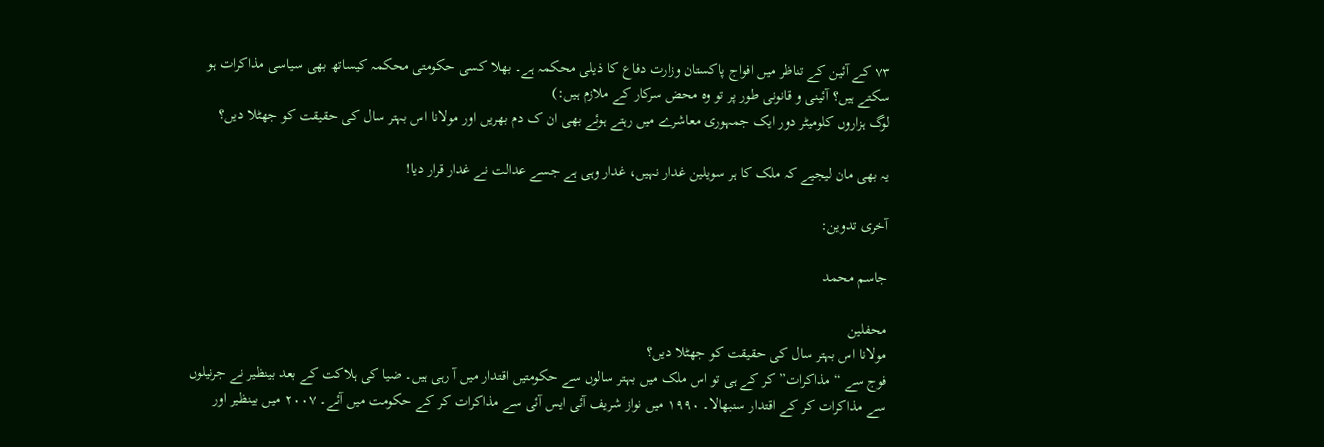۷۳ کے آئین کے تناظر میں افواج پاکستان وزارت دفاع کا ذیلی محکمہ ہے۔ بھلا کسی حکومتی محکمہ کیساتھ بھی سیاسی مذاکرات ہو سکتے ہیں؟ آئینی و قانونی طور پر تو وہ محض سرکار کے ملازم ہیں:)
لوگ ہزاروں کلومیٹر دور ایک جمہوری معاشرے میں رہتے ہوئے بھی ان ک دم بھریں اور مولانا اس بہتر سال کی حقیقت کو جھٹلا دیں؟

یہ بھی مان لیجیے کہ ملک کا ہر سویلین غدار نہیں، غدار وہی ہے جسے عدالت نے غدار قرار دیا!

آخری تدوین:

جاسم محمد

محفلین
مولانا اس بہتر سال کی حقیقت کو جھٹلا دیں؟
فوج سے “مذاکرات” کر کے ہی تو اس ملک میں بہتر سالوں سے حکومتیں اقتدار میں آ رہی ہیں۔ ضیا کی ہلاکت کے بعد بینظیر نے جرنیلوں سے مذاکرات کر کے اقتدار سنبھالا۔ ۱۹۹۰ میں نواز شریف آئی ایس آئی سے مذاکرات کر کے حکومت میں آئے۔ ۲۰۰۷ میں بینظیر اور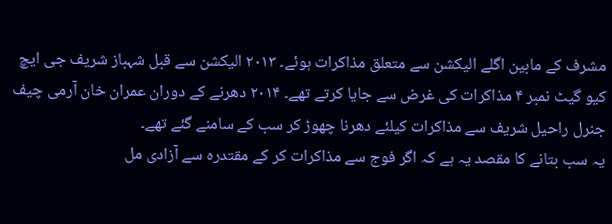مشرف کے مابین اگلے الیکشن سے متعلق مذاکرات ہوئے۔ ۲۰۱۳ الیکشن سے قبل شہباز شریف جی ایچ کیو گیٹ نمبر ۴ مذاکرات کی غرض سے جایا کرتے تھے۔ ۲۰۱۴ دھرنے کے دوران عمران خان آرمی چیف جنرل راحیل شریف سے مذاکرات کیلئے دھرنا چھوڑ کر سب کے سامنے گئے تھے۔
یہ سب بتانے کا مقصد یہ ہے کہ اگر فوج سے مذاکرات کر کے مقتدرہ سے آزادی مل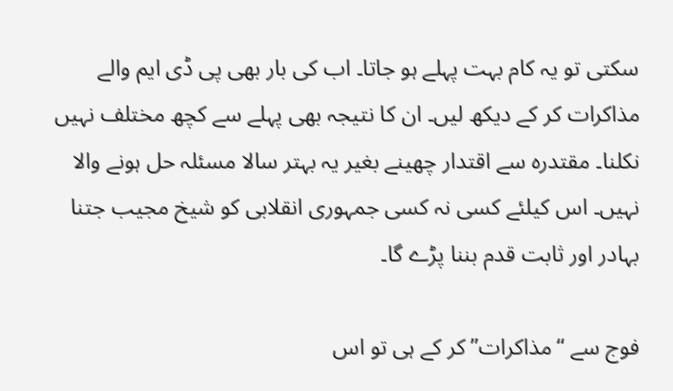سکتی تو یہ کام بہت پہلے ہو جاتا۔ اب کی بار بھی پی ڈی ایم والے مذاکرات کر کے دیکھ لیں۔ ان کا نتیجہ بھی پہلے سے کچھ مختلف نہیں نکلنا۔ مقتدرہ سے اقتدار چھینے بغیر یہ بہتر سالا مسئلہ حل ہونے والا نہیں۔ اس کیلئے کسی نہ کسی جمہوری انقلابی کو شیخ مجیب جتنا بہادر اور ثابت قدم بننا پڑے گا۔

فوج سے “مذاکرات” کر کے ہی تو اس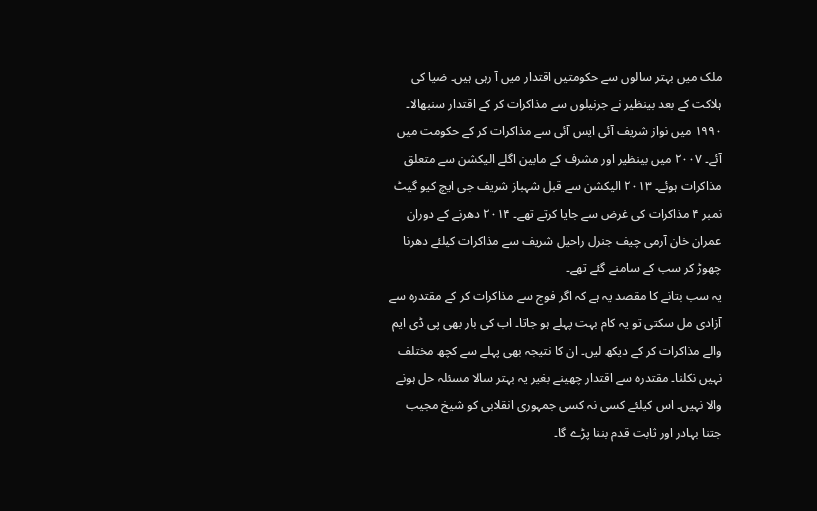ملک میں بہتر سالوں سے حکومتیں اقتدار میں آ رہی ہیں۔ ضیا کی ہلاکت کے بعد بینظیر نے جرنیلوں سے مذاکرات کر کے اقتدار سنبھالا۔ ۱۹۹۰ میں نواز شریف آئی ایس آئی سے مذاکرات کر کے حکومت میں آئے۔ ۲۰۰۷ میں بینظیر اور مشرف کے مابین اگلے الیکشن سے متعلق مذاکرات ہوئے۔ ۲۰۱۳ الیکشن سے قبل شہباز شریف جی ایچ کیو گیٹ نمبر ۴ مذاکرات کی غرض سے جایا کرتے تھے۔ ۲۰۱۴ دھرنے کے دوران عمران خان آرمی چیف جنرل راحیل شریف سے مذاکرات کیلئے دھرنا چھوڑ کر سب کے سامنے گئے تھے۔
یہ سب بتانے کا مقصد یہ ہے کہ اگر فوج سے مذاکرات کر کے مقتدرہ سے آزادی مل سکتی تو یہ کام بہت پہلے ہو جاتا۔ اب کی بار بھی پی ڈی ایم والے مذاکرات کر کے دیکھ لیں۔ ان کا نتیجہ بھی پہلے سے کچھ مختلف نہیں نکلنا۔ مقتدرہ سے اقتدار چھینے بغیر یہ بہتر سالا مسئلہ حل ہونے والا نہیں۔ اس کیلئے کسی نہ کسی جمہوری انقلابی کو شیخ مجیب جتنا بہادر اور ثابت قدم بننا پڑے گا۔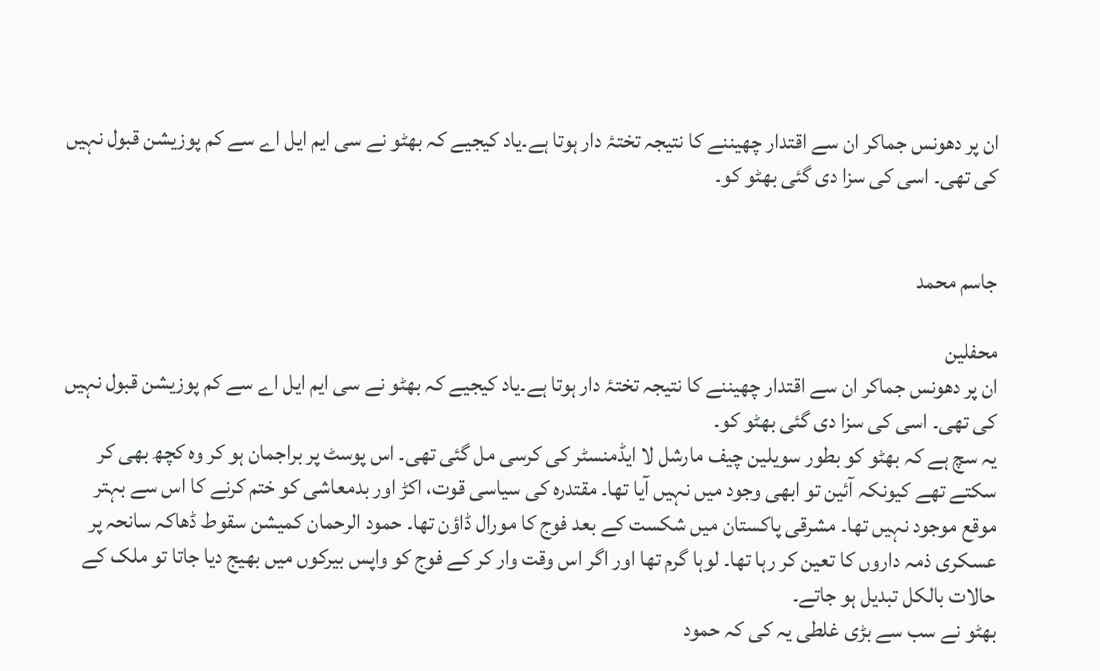ان پر دھونس جماکر ان سے اقتدار چھیننے کا نتیجہ تختۂ دار ہوتا ہے۔یاد کیجیے کہ بھٹو نے سی ایم ایل اے سے کم پوزیشن قبول نہیں کی تھی۔ اسی کی سزا دی گئی بھٹو کو۔


جاسم محمد

محفلین
ان پر دھونس جماکر ان سے اقتدار چھیننے کا نتیجہ تختۂ دار ہوتا ہے۔یاد کیجیے کہ بھٹو نے سی ایم ایل اے سے کم پوزیشن قبول نہیں کی تھی۔ اسی کی سزا دی گئی بھٹو کو۔
یہ سچ ہے کہ بھٹو کو بطور سویلین چیف مارشل لا ایڈمنسٹر کی کرسی مل گئی تھی۔ اس پوسٹ پر براجمان ہو کر وہ کچھ بھی کر سکتے تھے کیونکہ آئین تو ابھی وجود میں نہیں آیا تھا۔ مقتدرہ کی سیاسی قوت، اکڑ اور بدمعاشی کو ختم کرنے کا اس سے بہتر موقع موجود نہیں تھا۔ مشرقی پاکستان میں شکست کے بعد فوج کا مورال ڈاؤن تھا۔ حمود الرحمان کمیشن سقوط ڈھاکہ سانحہ پر عسکری ذمہ داروں کا تعین کر رہا تھا۔ لوہا گرم تھا اور اگر اس وقت وار کر کے فوج کو واپس بیرکوں میں بھیج دیا جاتا تو ملک کے حالات بالکل تبدیل ہو جاتے۔
بھٹو نے سب سے بڑی غلطی یہ کی کہ حمود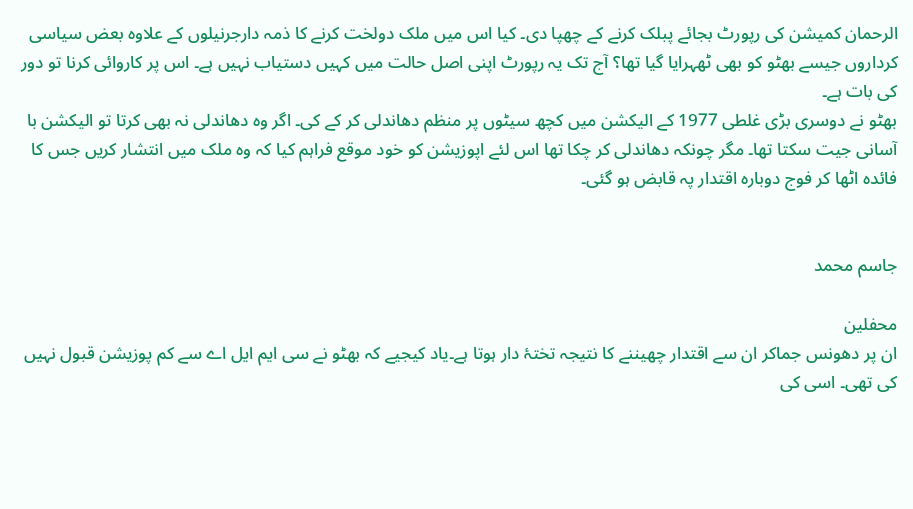الرحمان کمیشن کی رپورٹ بجائے پبلک کرنے کے چھپا دی۔ کیا اس میں ملک دولخت کرنے کا ذمہ دارجرنیلوں کے علاوہ بعض سیاسی کرداروں جیسے بھٹو کو بھی ٹھہرایا گیا تھا؟ آج تک یہ رپورٹ اپنی اصل حالت میں کہیں دستیاب نہیں ہے۔ اس پر کاروائی کرنا تو دور کی بات ہے۔
بھٹو نے دوسری بڑی غلطی 1977 کے الیکشن میں کچھ سیٹوں پر منظم دھاندلی کر کے کی۔ اگر وہ دھاندلی نہ بھی کرتا تو الیکشن با آسانی جیت سکتا تھا۔ مگر چونکہ دھاندلی کر چکا تھا اس لئے اپوزیشن کو خود موقع فراہم کیا کہ وہ ملک میں انتشار کریں جس کا فائدہ اٹھا کر فوج دوبارہ اقتدار پہ قابض ہو گئی۔


جاسم محمد

محفلین
ان پر دھونس جماکر ان سے اقتدار چھیننے کا نتیجہ تختۂ دار ہوتا ہے۔یاد کیجیے کہ بھٹو نے سی ایم ایل اے سے کم پوزیشن قبول نہیں کی تھی۔ اسی کی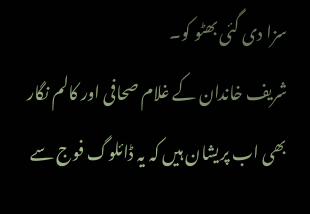سزا دی گئی بھٹو کو۔
شریف خاندان کے غلام صحافی اور کالم نگار بھی اب پریشان ہیں کہ یہ ڈائلوگ فوج سے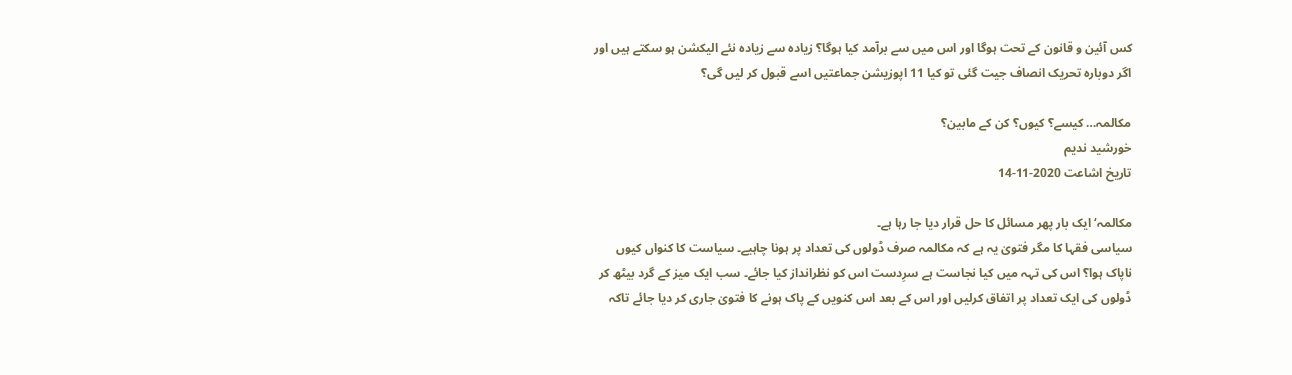کس آئین و قانون کے تحت ہوگا اور اس میں سے برآمد کیا ہوگا؟ زیادہ سے زیادہ نئے الیکشن ہو سکتے ہیں اور اگر دوبارہ تحریک انصاف جیت گئی تو کیا 11 اپوزیشن جماعتیں اسے قبول کر لیں گی؟

مکالمہ… کیسے؟ کیوں؟ کن کے مابین؟
خورشید ندیم
تاریخ اشاعت 2020-11-14

مکالمہ‘ ایک بار پھر مسائل کا حل قرار دیا جا رہا ہے۔
سیاسی فقہا کا مگر فتویٰ یہ ہے کہ مکالمہ صرف ڈولوں کی تعداد پر ہونا چاہیے۔ سیاست کا کنواں کیوں ناپاک ہوا؟ اس کی تہہ میں کیا نجاست ہے سرِدست اس کو نظرانداز کیا جائے۔ سب ایک میز کے گرد بیٹھ کر ڈولوں کی ایک تعداد پر اتفاق کرلیں اور اس کے بعد اس کنویں کے پاک ہونے کا فتویٰ جاری کر دیا جائے تاکہ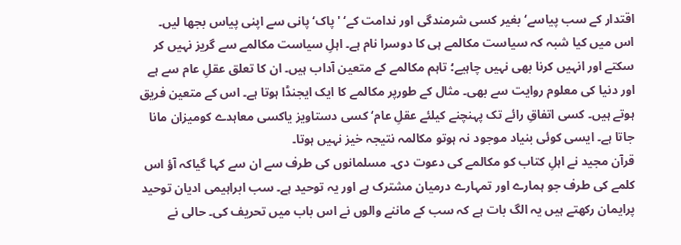اقتدار کے سب پیاسے‘ بغیر کسی شرمندگی اور ندامت کے‘ 'پاک‘ پانی سے اپنی پیاس بجھا لیں۔
اس میں کیا شبہ کہ سیاست مکالمے ہی کا دوسرا نام ہے۔ اہلِ سیاست مکالمے سے گریز نہیں کر سکتے اور انہیں کرنا بھی نہیں چاہیے؛ تاہم مکالمے کے متعین آداب ہیں۔ ان کا تعلق عقلِ عام سے ہے اور دنیا کی معلوم روایت سے بھی۔ مثال کے طورپر مکالمے کا ایک ایجنڈا ہوتا ہے۔ اس کے متعین فریق ہوتے ہیں۔ کسی اتفاقِ رائے تک پہنچنے کیلئے عقلِ عام‘ کسی دستاویز یاکسی معاہدے کومیزان مانا جاتا ہے۔ ایسی کوئی بنیاد موجود نہ ہوتو مکالمہ نتیجہ خیز نہیں ہوتا۔
قرآن مجید نے اہلِ کتاب کو مکالمے کی دعوت دی۔ مسلمانوں کی طرف سے ان سے کہا گیاکہ آؤ اس کلمے کی طرف جو ہمارے اور تمہارے درمیان مشترک ہے اور یہ توحید ہے۔ سب ابراہیمی ادیان توحید پرایمان رکھتے ہیں یہ الگ بات ہے کہ سب کے ماننے والوں نے اس باب میں تحریف کی۔ حالی نے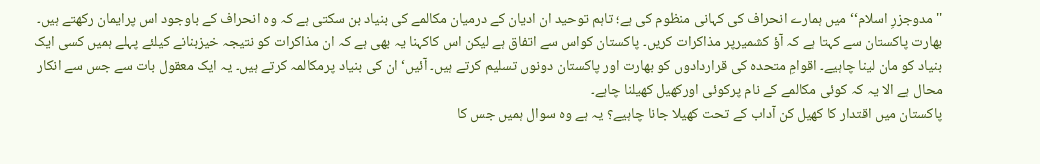''مدوجزرِ اسلام‘‘ میں ہمارے انحراف کی کہانی منظوم کی ہے؛ تاہم توحید ان ادیان کے درمیان مکالمے کی بنیاد بن سکتی ہے کہ وہ انحراف کے باوجود اس پرایمان رکھتے ہیں۔
بھارت پاکستان سے کہتا ہے کہ آؤ کشمیرپر مذاکرات کریں۔ پاکستان کواس سے اتفاق ہے لیکن اس کاکہنا یہ بھی ہے کہ ان مذاکرات کو نتیجہ خیزبنانے کیلئے پہلے ہمیں کسی ایک بنیاد کو مان لینا چاہیے۔ اقوامِ متحدہ کی قراردادوں کو بھارت اور پاکستان دونوں تسلیم کرتے ہیں۔ آئیں‘ ان کی بنیاد پرمکالمہ کرتے ہیں۔ یہ ایک معقول بات سے جس سے انکار محال ہے الا یہ کہ کوئی مکالمے کے نام پرکوئی اورکھیل کھیلنا چاہے۔
پاکستان میں اقتدار کا کھیل کن آداب کے تحت کھیلا جانا چاہیے؟ یہ ہے وہ سوال ہمیں جس کا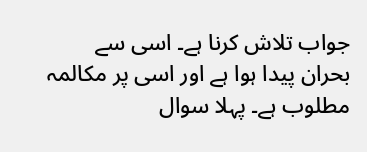جواب تلاش کرنا ہے۔ اسی سے بحران پیدا ہوا ہے اور اسی پر مکالمہ مطلوب ہے۔ پہلا سوال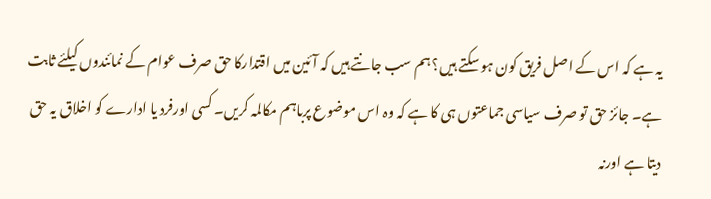یہ ہے کہ اس کے اصل فریق کون ہو سکتے ہیں؟ ہم سب جانتے ہیں کہ آئین میں اقتدارکا حق صرف عوام کے نمائندوں کیلئے ثابت ہے۔ جائز حق تو صرف سیاسی جماعتوں ہی کا ہے کہ وہ اس موضوع پرباہم مکالمہ کریں۔ کسی اورفرد یا ادارے کو اخلاق یہ حق دیتا ہے اورنہ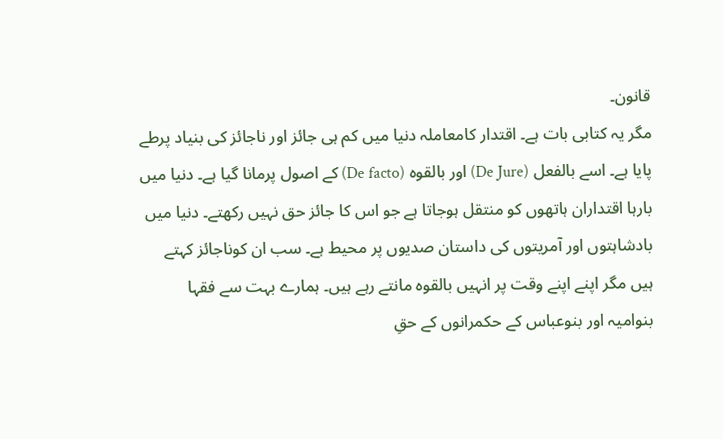قانون۔
مگر یہ کتابی بات ہے۔ اقتدار کامعاملہ دنیا میں کم ہی جائز اور ناجائز کی بنیاد پرطے پایا ہے۔ اسے بالفعل (De Jure) اور بالقوہ (De facto) کے اصول پرمانا گیا ہے۔ دنیا میں بارہا اقتداران ہاتھوں کو منتقل ہوجاتا ہے جو اس کا جائز حق نہیں رکھتے۔ دنیا میں بادشاہتوں اور آمریتوں کی داستان صدیوں پر محیط ہے۔ سب ان کوناجائز کہتے ہیں مگر اپنے اپنے وقت پر انہیں بالقوہ مانتے رہے ہیں۔ ہمارے بہت سے فقہا بنوامیہ اور بنوعباس کے حکمرانوں کے حقِ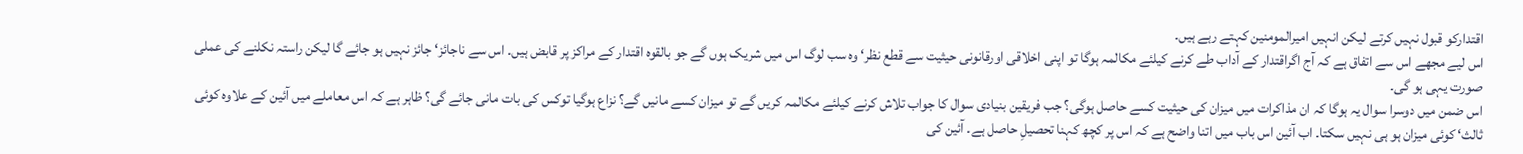اقتدارکو قبول نہیں کرتے لیکن انہیں امیرالمومنین کہتے رہے ہیں۔
اس لیے مجھے اس سے اتفاق ہے کہ آج اگراقتدار کے آداب طے کرنے کیلئے مکالمہ ہوگا تو اپنی اخلاقی اورقانونی حیثیت سے قطع نظر‘ وہ سب لوگ اس میں شریک ہوں گے جو بالقوہ اقتدار کے مراکز پر قابض ہیں۔ اس سے ناجائز‘ جائز نہیں ہو جائے گا لیکن راستہ نکلنے کی عملی صورت یہی ہو گی۔
اس ضمن میں دوسرا سوال یہ ہوگا کہ ان مذاکرات میں میزان کی حیثیت کسے حاصل ہوگی؟ جب فریقین بنیادی سوال کا جواب تلاش کرنے کیلئے مکالمہ کریں گے تو میزان کسے مانیں گے؟ نزاع ہوگیا توکس کی بات مانی جائے گی؟ ظاہر ہے کہ اس معاملے میں آئین کے علاوہ کوئی ثالث‘ کوئی میزان ہو ہی نہیں سکتا۔ اب آئین اس باب میں اتنا واضح ہے کہ اس پر کچھ کہنا تحصیلِ حاصل ہے۔ آئین کی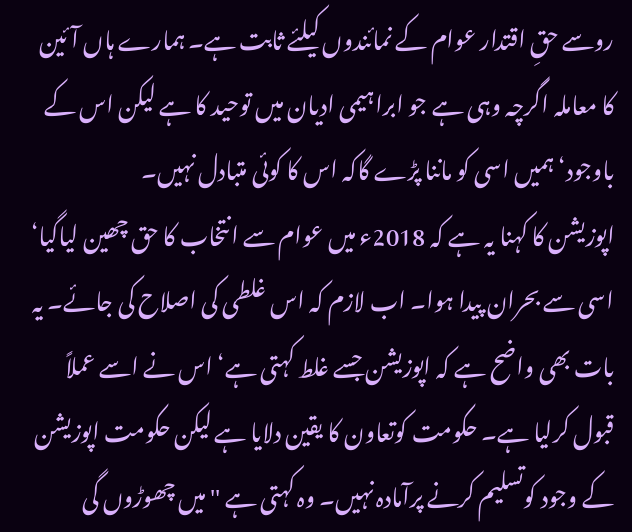روسے حقِ اقتدار عوام کے نمائندوں کیلئے ثابت ہے۔ ہمارے ہاں آئین کا معاملہ اگرچہ وہی ہے جو ابراہیمی ادیان میں توحید کا ہے لیکن اس کے باوجود‘ ہمیں اسی کو ماننا پڑے گاکہ اس کا کوئی متبادل نہیں۔
اپوزیشن کا کہنا یہ ہے کہ 2018ء میں عوام سے انتخاب کا حق چھین لیاگیا‘ اسی سے بحران پیدا ہوا۔ اب لازم کہ اس غلطی کی اصلاح کی جائے۔ یہ بات بھی واضح ہے کہ اپوزیشن جسے غلط کہتی ہے‘ اس نے اسے عملاً قبول کرلیا ہے۔ حکومت کوتعاون کا یقین دلایا ہے لیکن حکومت اپوزیشن کے وجود کوتسلیم کرنے پرآمادہ نہیں۔ وہ کہتی ہے ''میں چھوڑوں گی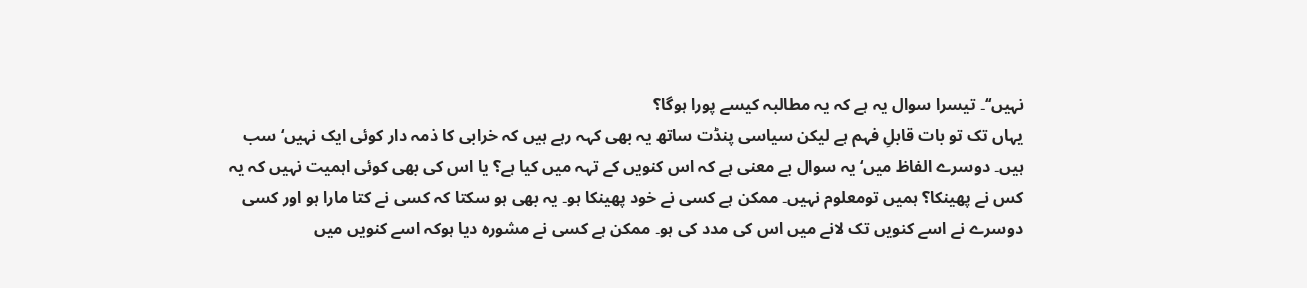نہیں‘‘۔ تیسرا سوال یہ ہے کہ یہ مطالبہ کیسے پورا ہوگا؟
یہاں تک تو بات قابلِ فہم ہے لیکن سیاسی پنڈت ساتھ یہ بھی کہہ رہے ہیں کہ خرابی کا ذمہ دار کوئی ایک نہیں‘ سب ہیں۔ دوسرے الفاظ میں‘ یہ سوال بے معنی ہے کہ اس کنویں کے تہہ میں کیا ہے؟ یا اس کی بھی کوئی اہمیت نہیں کہ یہ کس نے پھینکا؟ ہمیں تومعلوم نہیں۔ ممکن ہے کسی نے خود پھینکا ہو۔ یہ بھی ہو سکتا کہ کسی نے کتا مارا ہو اور کسی دوسرے نے اسے کنویں تک لانے میں اس کی مدد کی ہو۔ ممکن ہے کسی نے مشورہ دیا ہوکہ اسے کنویں میں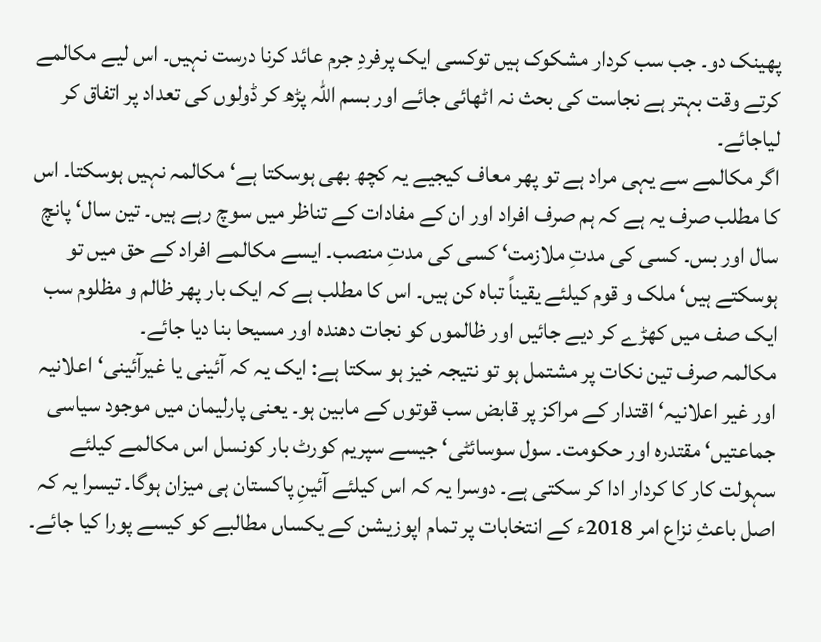پھینک دو۔ جب سب کردار مشکوک ہیں توکسی ایک پرفردِ جرم عائد کرنا درست نہیں۔ اس لیے مکالمے کرتے وقت بہتر ہے نجاست کی بحث نہ اٹھائی جائے اور بسم اللہ پڑھ کر ڈولوں کی تعداد پر اتفاق کر لیاجائے۔
اگر مکالمے سے یہی مراد ہے تو پھر معاف کیجیے یہ کچھ بھی ہوسکتا ہے‘ مکالمہ نہیں ہوسکتا۔ اس کا مطلب صرف یہ ہے کہ ہم صرف افراد اور ان کے مفادات کے تناظر میں سوچ رہے ہیں۔ تین سال‘ پانچ سال اور بس۔ کسی کی مدتِ ملازمت‘ کسی کی مدتِ منصب۔ ایسے مکالمے افراد کے حق میں تو ہوسکتے ہیں‘ ملک و قوم کیلئے یقیناً تباہ کن ہیں۔ اس کا مطلب ہے کہ ایک بار پھر ظالم و مظلوم سب ایک صف میں کھڑے کر دیے جائیں اور ظالموں کو نجات دھندہ اور مسیحا بنا دیا جائے۔
مکالمہ صرف تین نکات پر مشتمل ہو تو نتیجہ خیز ہو سکتا ہے: ایک یہ کہ آئینی یا غیرآئینی‘ اعلانیہ اور غیر اعلانیہ‘ اقتدار کے مراکز پر قابض سب قوتوں کے مابین ہو۔ یعنی پارلیمان میں موجود سیاسی جماعتیں‘ مقتدرہ اور حکومت۔ سول سوسائٹی‘ جیسے سپریم کورٹ بار کونسل اس مکالمے کیلئے سہولت کار کا کردار ادا کر سکتی ہے۔ دوسرا یہ کہ اس کیلئے آئینِ پاکستان ہی میزان ہوگا۔ تیسرا یہ کہ اصل باعثِ نزاع امر 2018ء کے انتخابات پر تمام اپوزیشن کے یکساں مطالبے کو کیسے پورا کیا جائے۔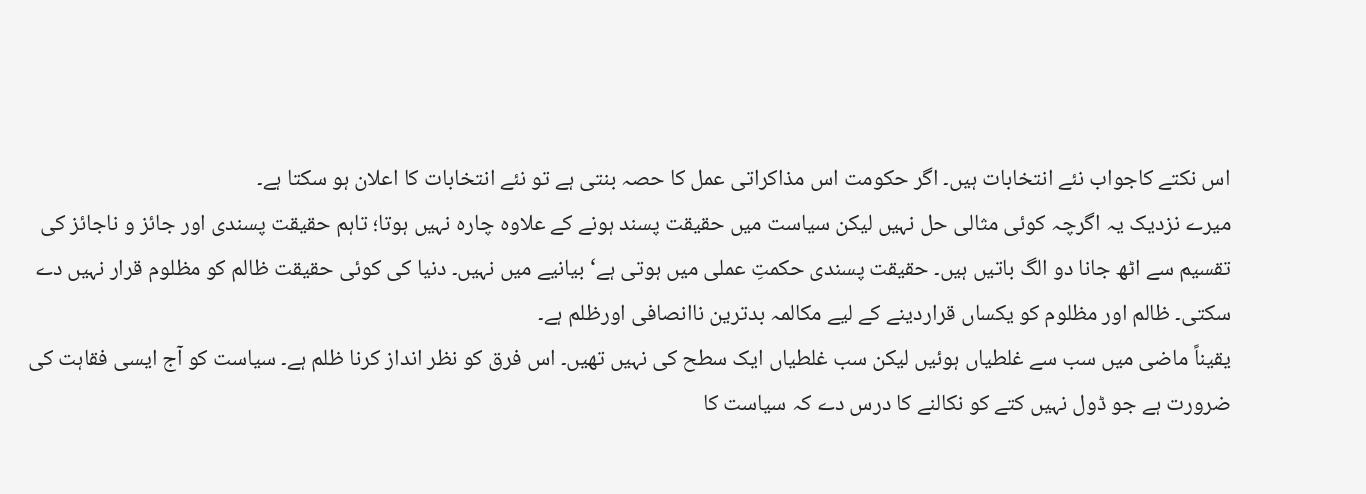اس نکتے کاجواب نئے انتخابات ہیں۔ اگر حکومت اس مذاکراتی عمل کا حصہ بنتی ہے تو نئے انتخابات کا اعلان ہو سکتا ہے۔
میرے نزدیک یہ اگرچہ کوئی مثالی حل نہیں لیکن سیاست میں حقیقت پسند ہونے کے علاوہ چارہ نہیں ہوتا؛ تاہم حقیقت پسندی اور جائز و ناجائز کی تقسیم سے اٹھ جانا دو الگ باتیں ہیں۔ حقیقت پسندی حکمتِ عملی میں ہوتی ہے‘ بیانیے میں نہیں۔ دنیا کی کوئی حقیقت ظالم کو مظلوم قرار نہیں دے سکتی۔ ظالم اور مظلوم کو یکساں قراردینے کے لیے مکالمہ بدترین ناانصافی اورظلم ہے۔
یقیناً ماضی میں سب سے غلطیاں ہوئیں لیکن سب غلطیاں ایک سطح کی نہیں تھیں۔ اس فرق کو نظر انداز کرنا ظلم ہے۔ سیاست کو آج ایسی فقاہت کی ضرورت ہے جو ڈول نہیں کتے کو نکالنے کا درس دے کہ سیاست کا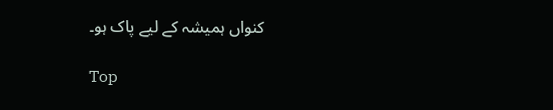کنواں ہمیشہ کے لیے پاک ہو۔

Top